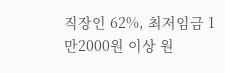직장인 62%, 최저임금 1만2000원 이상 원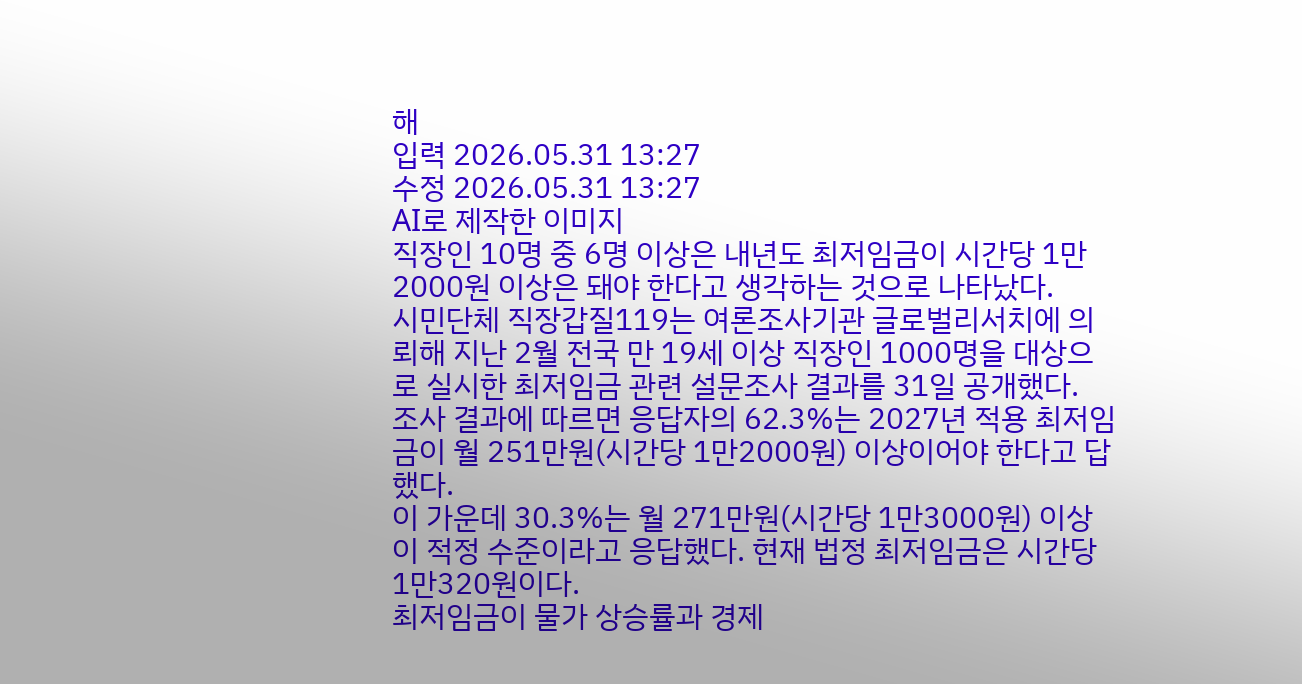해
입력 2026.05.31 13:27
수정 2026.05.31 13:27
AI로 제작한 이미지
직장인 10명 중 6명 이상은 내년도 최저임금이 시간당 1만2000원 이상은 돼야 한다고 생각하는 것으로 나타났다.
시민단체 직장갑질119는 여론조사기관 글로벌리서치에 의뢰해 지난 2월 전국 만 19세 이상 직장인 1000명을 대상으로 실시한 최저임금 관련 설문조사 결과를 31일 공개했다.
조사 결과에 따르면 응답자의 62.3%는 2027년 적용 최저임금이 월 251만원(시간당 1만2000원) 이상이어야 한다고 답했다.
이 가운데 30.3%는 월 271만원(시간당 1만3000원) 이상이 적정 수준이라고 응답했다. 현재 법정 최저임금은 시간당 1만320원이다.
최저임금이 물가 상승률과 경제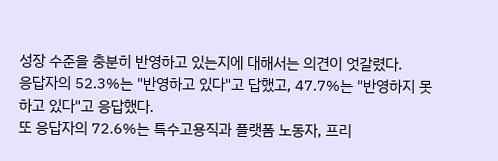성장 수준을 충분히 반영하고 있는지에 대해서는 의견이 엇갈렸다.
응답자의 52.3%는 "반영하고 있다"고 답했고, 47.7%는 "반영하지 못하고 있다"고 응답했다.
또 응답자의 72.6%는 특수고용직과 플랫폼 노동자, 프리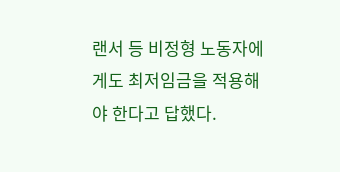랜서 등 비정형 노동자에게도 최저임금을 적용해야 한다고 답했다.